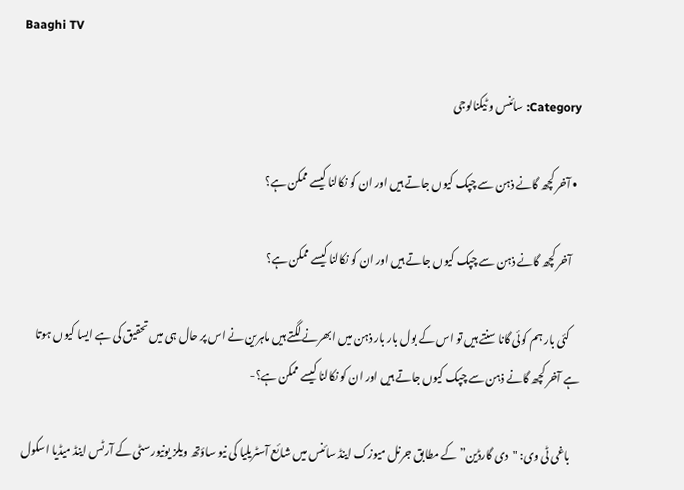Baaghi TV

Category: سائنس و ٹیکنالوجی

  • آخر کچھ گانے ذہن سے چپک کیوں جاتے ہیں اور ان کو نکالنا کیسے ممکن ہے؟

    آخر کچھ گانے ذہن سے چپک کیوں جاتے ہیں اور ان کو نکالنا کیسے ممکن ہے؟

    کئی بار ہم کوئی گانا سنتے ہیں تو اس کے بول بار بار ذہن میں ابھرنے لگتے ہیں ماہرین نے اس پر حال ہی میں تحقیق کی ہے ایسا کیوں ہوتا ہے آخر کچھ گانے ذہن سے چپک کیوں جاتے ہیں اور ان کو نکالنا کیسے ممکن ہے؟-

    باغی ٹی وی: "دی گارڈین” کے مطابق جرنل میوزک اینڈ سائنس میں شائع آسٹریلیا کی نیو ساؤتھ ویلز یونیورسٹی کے آرٹس اینڈ میڈیا اسکول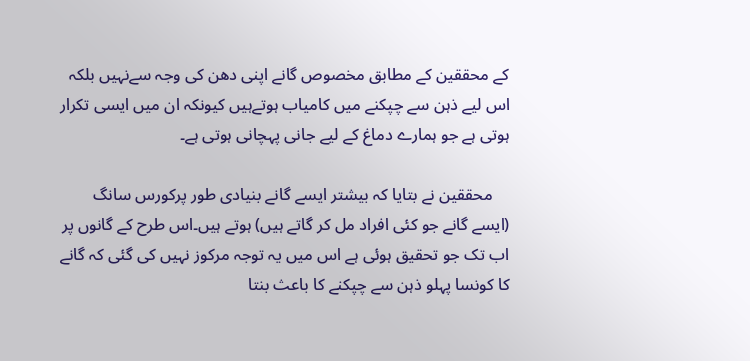کے محققین کے مطابق مخصوص گانے اپنی دھن کی وجہ سےنہیں بلکہ اس لیے ذہن سے چپکنے میں کامیاب ہوتےہیں کیونکہ ان میں ایسی تکرار ہوتی ہے جو ہمارے دماغ کے لیے جانی پہچانی ہوتی ہے۔

    محققین نے بتایا کہ بیشتر ایسے گانے بنیادی طور پرکورس سانگ (ایسے گانے جو کئی افراد مل کر گاتے ہیں) ہوتے ہیں۔اس طرح کے گانوں پر اب تک جو تحقیق ہوئی ہے اس میں یہ توجہ مرکوز نہیں کی گئی کہ گانے کا کونسا پہلو ذہن سے چپکنے کا باعث بنتا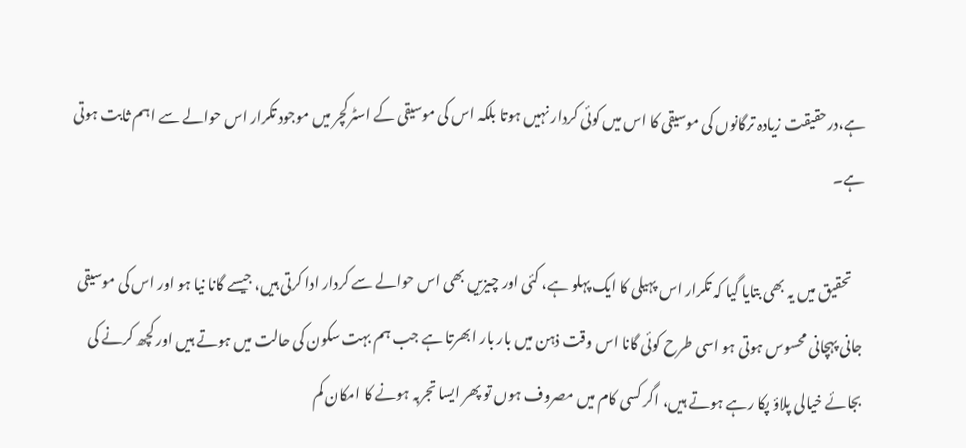ہے،درحقیقت زیادہ ترگانوں کی موسیقی کا اس میں کوئی کردار نہیں ہوتا بلکہ اس کی موسیقی کے اسٹرکچر میں موجود تکرار اس حوالے سے اہم ثابت ہوتی ہے۔

    تحقیق میں یہ بھی بتایا گیا کہ تکرار اس پہیلی کا ایک پہلو ہے، کئی اور چیزیں بھی اس حوالے سے کردار ادا کرتی ہیں، جیسے گانا نیا ہو اور اس کی موسیقی جانی پہچانی محسوس ہوتی ہو اسی طرح کوئی گانا اس وقت ذہن میں بار بار ابھرتا ہے جب ہم بہت سکون کی حالت میں ہوتے ہیں اور کچھ کرنے کی بجائے خیالی پلاؤ پکا رہے ہوتے ہیں، اگر کسی کام میں مصروف ہوں تو پھر ایسا تجربہ ہونے کا امکان کم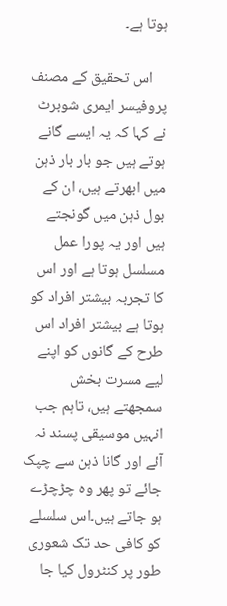ہوتا ہے۔

    اس تحقیق کے مصنف پروفیسر ایمری شوبرٹ نے کہا کہ یہ ایسے گانے ہوتے ہیں جو بار بار ذہن میں ابھرتے ہیں، ان کے بول ذہن میں گونجتے ہیں اور یہ پورا عمل مسلسل ہوتا ہے اور اس کا تجربہ بیشتر افراد کو ہوتا ہے بیشتر افراد اس طرح کے گانوں کو اپنے لیے مسرت بخش سمجھتے ہیں، تاہم جب انہیں موسیقی پسند نہ آئے اور گانا ذہن سے چپک جائے تو پھر وہ چڑچڑے ہو جاتے ہیں۔اس سلسلے کو کافی حد تک شعوری طور پر کنٹرول کیا جا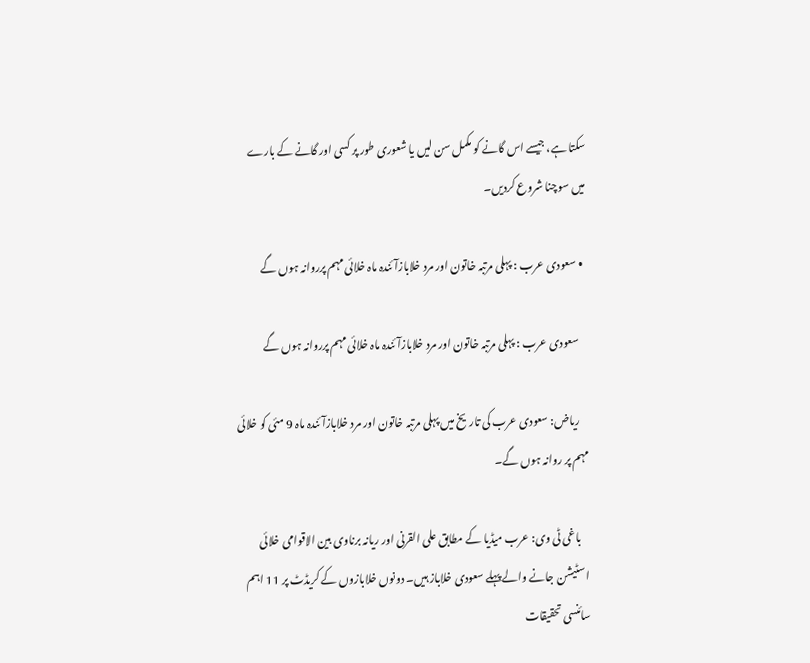سکتا ہے، جیسے اس گانے کو مکمل سن لیں یا شعوری طور پر کسی اور گانے کے بارے میں سوچنا شروع کردیں۔

  • سعودی عرب : پہلی مرتبہ خاتون اور مرد خلابازآئندہ ماہ خلائی مہم پرروانہ ہوں گے

    سعودی عرب : پہلی مرتبہ خاتون اور مرد خلابازآئندہ ماہ خلائی مہم پرروانہ ہوں گے

    ریاض: سعودی عرب کی تاریخ میں پہلی مرتبہ خاتون اور مرد خلابازآئندہ ماہ 9 مئی کو خلائی مہم پر روانہ ہوں گے۔

    باغی ٹی وی: عرب میڈیا کے مطابق علی القرنی اور ریانہ برناوی بین الاقوامی خلائی اسٹیشن جانے والے پہلے سعودی خلاباز ہیں۔ دونوں خلابازوں کے کریڈٹ پر 11 اہم سائنسی تحقیقات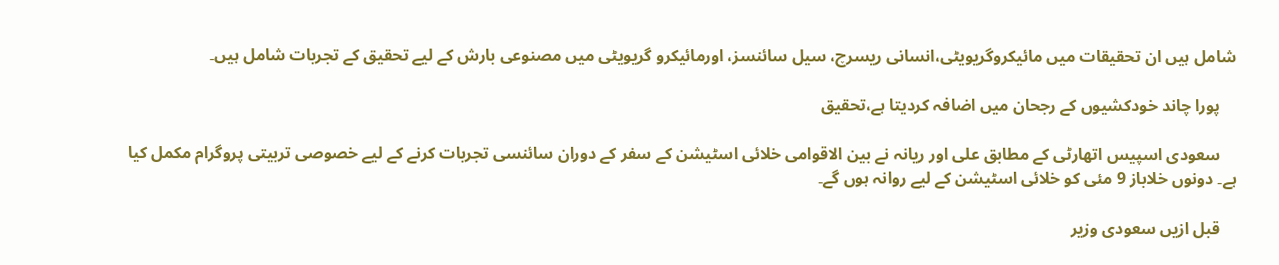شامل ہیں ان تحقیقات میں مائیکروگریویٹی،انسانی ریسرچ، سیل سائنسز، اورمائیکرو گریویٹی میں مصنوعی بارش کے لیے تحقیق کے تجربات شامل ہیں۔

    پورا چاند خودکشیوں کے رجحان میں اضافہ کردیتا ہے،تحقیق

    سعودی اسپیس اتھارٹی کے مطابق علی اور ریانہ نے بین الاقوامی خلائی اسٹیشن کے سفر کے دوران سائنسی تجربات کرنے کے لیے خصوصی تربیتی پروگرام مکمل کیا ہے۔ دونوں خلاباز 9 مئی کو خلائی اسٹیشن کے لیے روانہ ہوں گے۔

    قبل ازیں سعودی وزیر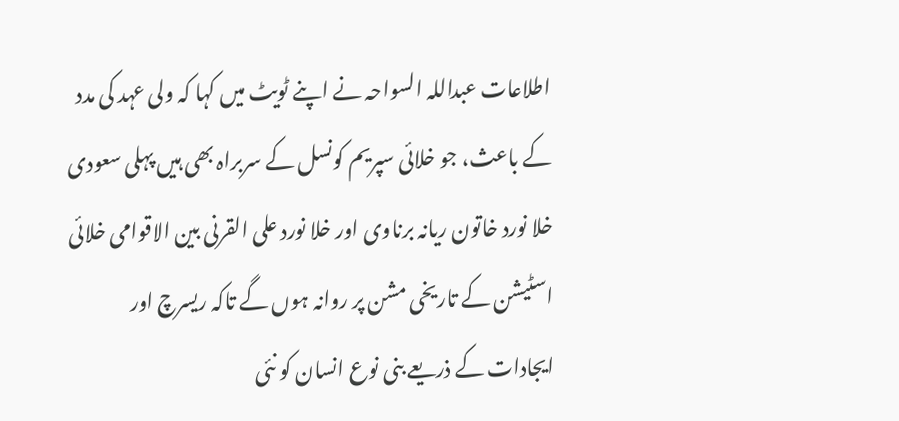اطلاعات عبداللہ السواحہ نے اپنے ٹویٹ میں کہا کہ ولی عہد کی مدد کے باعث، جو خلائی سپریم کونسل کے سربراہ بھی ہیں پہلی سعودی خلا نورد خاتون ریانہ برناوی اور خلا نورد علی القرنی بین الاقوامی خلائی اسٹیشن کے تاریخی مشن پر روانہ ہوں گے تاکہ ریسرچ اور ایجادات کے ذریعے بنی نوع انسان کو نئی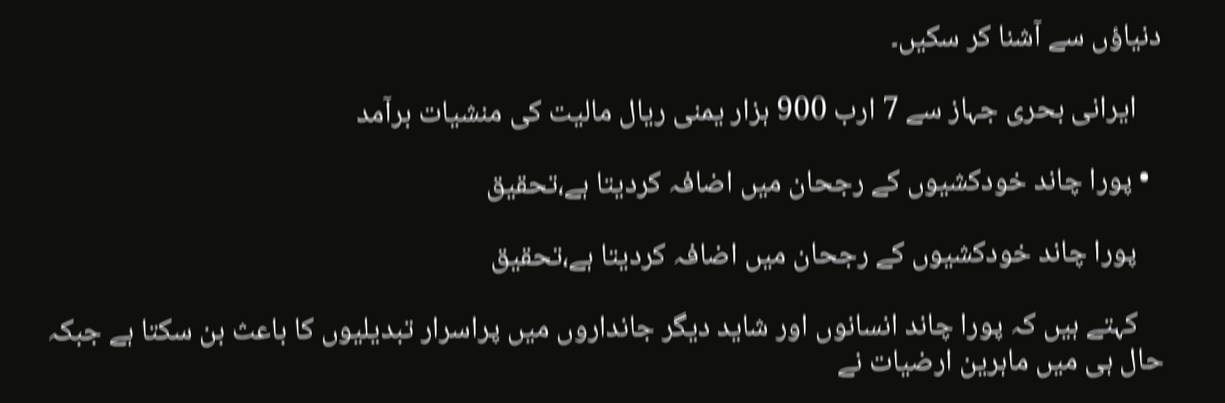دنیاؤں سے آشنا کر سکیں۔

    ایرانی بحری جہاز سے 7 ارب 900 ہزار یمنی ریال مالیت کی منشیات برآمد

  • پورا چاند خودکشیوں کے رجحان میں اضافہ کردیتا ہے،تحقیق

    پورا چاند خودکشیوں کے رجحان میں اضافہ کردیتا ہے،تحقیق

    کہتے ہیں کہ پورا چاند انسانوں اور شاید دیگر جانداروں میں پراسرار تبدیلیوں کا باعث بن سکتا ہے جبکہ حال ہی میں ماہرین ارضیات نے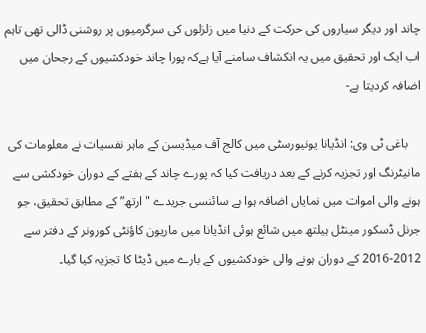چاند اور دیگر سیاروں کی حرکت کے دنیا میں زلزلوں کی سرگرمیوں پر روشنی ڈالی تھی تاہم اب ایک اور تحقیق میں یہ انکشاف سامنے آیا ہےکہ پورا چاند خودکشیوں کے رجحان میں اضافہ کردیتا ہے-

    باغی ٹی وی: انڈیانا یونیورسٹی میں کالج آف میڈیسن کے ماہر نفسیات نے معلومات کی مانیٹرنگ اور تجزیہ کرنے کے بعد دریافت کیا کہ پورے چاند کے ہفتے کے دوران خودکشی سے ہونے والی اموات میں نمایاں اضافہ ہوا ہے سائنسی جریدے "ارتھ” کے مطابق تحقیق، جو جرنل ڈسکور مینٹل ہیلتھ میں شائع ہوئی انڈیانا میں ماریون کاؤنٹی کورونر کے دفتر سے 2012-2016 کے دوران ہونے والی خودکشیوں کے بارے میں ڈیٹا کا تجزیہ کیا گیا۔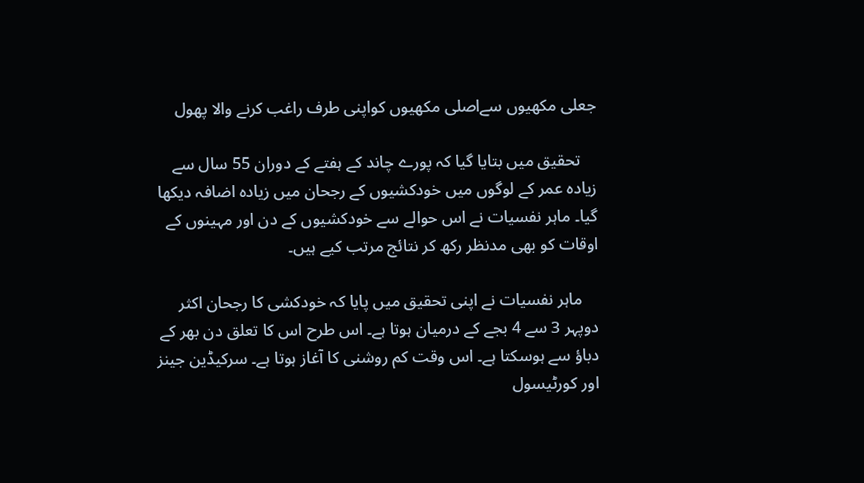جعلی مکھیوں سےاصلی مکھیوں کواپنی طرف راغب کرنے والا پھول

    تحقیق میں بتایا گیا کہ پورے چاند کے ہفتے کے دوران 55 سال سے زیادہ عمر کے لوگوں میں خودکشیوں کے رجحان میں زیادہ اضافہ دیکھا گیا۔ ماہر نفسیات نے اس حوالے سے خودکشیوں کے دن اور مہینوں کے اوقات کو بھی مدنظر رکھ کر نتائج مرتب کیے ہیں۔

    ماہر نفسیات نے اپنی تحقیق میں پایا کہ خودکشی کا رجحان اکثر دوپہر 3 سے 4 بجے کے درمیان ہوتا ہے۔ اس طرح اس کا تعلق دن بھر کے دباؤ سے ہوسکتا ہے۔ اس وقت کم روشنی کا آغاز ہوتا ہے۔ سرکیڈین جینز اور کورٹیسول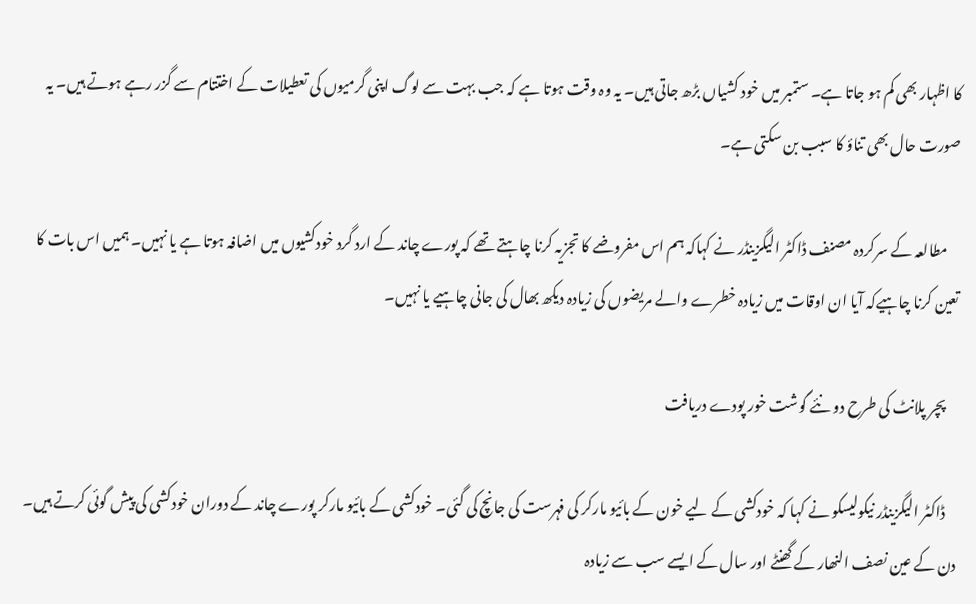کا اظہار بھی کم ہو جاتا ہے۔ ستمبر میں خود کشیاں بڑھ جاتی ہیں۔ یہ وہ وقت ہوتا ہے کہ جب بہت سے لوگ اپنی گرمیوں کی تعطیلات کے اختتام سے گزر رہے ہوتے ہیں۔ یہ صورت حال بھی تناؤ کا سبب بن سکتی ہے۔

    مطالعہ کے سرکردہ مصنف ڈاکٹر الیگزینڈر نے کہاکہ ہم اس مفروضے کا تجزیہ کرنا چاہتے تھے کہ پورے چاند کے ارد گرد خودکشیوں میں اضافہ ہوتا ہے یا نہیں۔ ہمیں اس بات کا تعین کرنا چاہیےکہ آیا ان اوقات میں زیادہ خطرے والے مریضوں کی زیادہ دیکھ بھال کی جانی چاہیے یا نہیں۔

    پچر پلانٹ کی طرح دو نئے گوشت خور پودے دریافت

    ڈاکٹر الیگزینڈر نیکولیسکو نے کہا کہ خودکشی کے لیے خون کے بائیو مارکر کی فہرست کی جانچ کی گئی۔ خودکشی کے بائیو مارکر پورے چاند کے دوران خودکشی کی پیش گوئی کرتے ہیں۔ دن کے عین نصف النھار کے گھنٹے اور سال کے ایسے سب سے زیادہ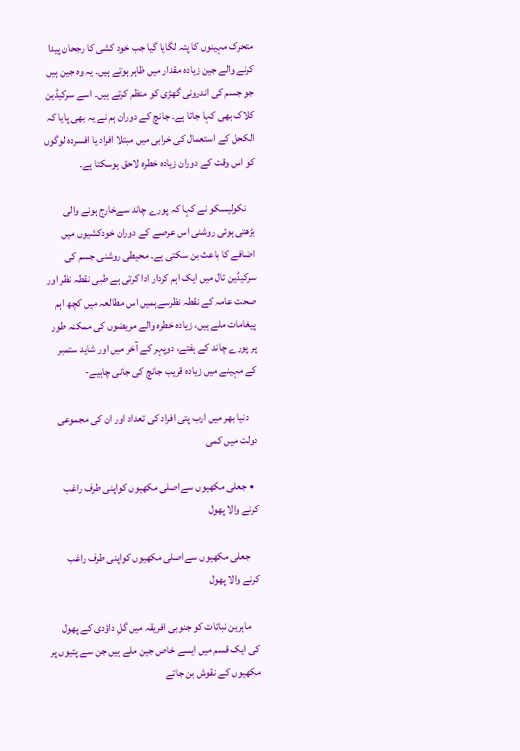متحرک مہینوں کا پتہ لگایا گیا جب خود کشی کا رجحان پیدا کرنے والے جین زیادہ مقدار میں ظاہر ہوتے ہیں۔ یہ وہ جین ہیں جو جسم کی اندرونی گھڑی کو منظم کرتے ہیں۔ اسے سرکیڈین کلاک بھی کہا جاتا ہے۔ جانچ کے دوران ہم نے یہ بھی پایا کہ الکحل کے استعمال کی خرابی میں مبتلا افراد یا افسردہ لوگوں کو اس وقت کے دوران زیادہ خطرہ لاحق ہوسکتا ہے۔

    نکولیسکو نے کہا کہ پورے چاند سےخارج ہونے والی بڑھتی ہوئی روشنی اس عرصے کے دوران خودکشیوں میں اضافے کا باعث بن سکتی ہے۔ محیطی روشنی جسم کی سرکیڈین تال میں ایک اہم کردار ادا کرتی ہے طبی نقطہ نظر اور صحت عامہ کے نقطہ نظرسےہمیں اس مطالعہ میں کچھ اہم پیغامات ملے ہیں، زیادہ خطرہ والے مریضوں کی ممکنہ طور پر پورے چاند کے ہفتے، دوپہر کے آخر میں اور شاید ستمبر کے مہینے میں زیادہ قریب جانچ کی جانی چاہیے-

    دنیا بھر میں ارب پتی افراد کی تعداد اور ان کی مجموعی دولت میں کمی

  • جعلی مکھیوں سےاصلی مکھیوں کواپنی طرف راغب کرنے والا پھول

    جعلی مکھیوں سےاصلی مکھیوں کواپنی طرف راغب کرنے والا پھول

    ماہرین نباتات کو جنوبی افریقہ میں گلِ داؤدی کے پھول کی ایک قسم میں ایسے خاص جین ملے ہیں جن سے پتیوں پر مکھیوں کے نقوش بن جاتے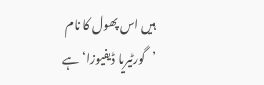ہیں اس پھول کا نام ’گورٹیریا ڈیفیوزا‘ ہے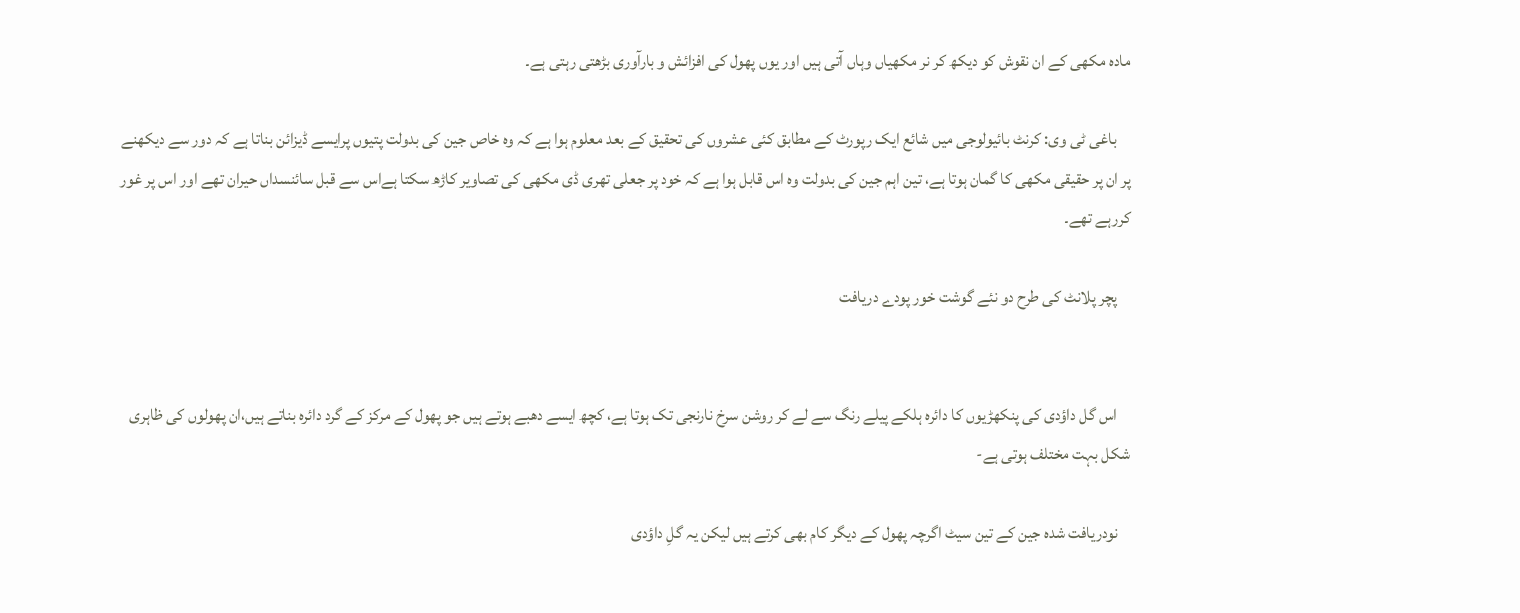مادہ مکھی کے ان نقوش کو دیکھ کر نر مکھیاں وہاں آتی ہیں اور یوں پھول کی افزائش و بارآوری بڑھتی رہتی ہے۔

    باغی ٹی وی: کرنٹ بائیولوجی میں شائع ایک رپورٹ کے مطابق کئی عشروں کی تحقیق کے بعد معلوم ہوا ہے کہ وہ خاص جین کی بدولت پتیوں پرایسے ڈیزائن بناتا ہے کہ دور سے دیکھنے پر ان پر حقیقی مکھی کا گمان ہوتا ہے، تین اہم جین کی بدولت وہ اس قابل ہوا ہے کہ خود پر جعلی تھری ڈی مکھی کی تصاویر کاڑھ سکتا ہےاس سے قبل سائنسداں حیران تھے اور اس پر غور کررہے تھے۔

    پچر پلانٹ کی طرح دو نئے گوشت خور پودے دریافت


    اس گل داؤدی کی پنکھڑیوں کا دائرہ ہلکے پیلے رنگ سے لے کر روشن سرخ نارنجی تک ہوتا ہے، کچھ ایسے دھبے ہوتے ہیں جو پھول کے مرکز کے گرد دائرہ بناتے ہیں،ان پھولوں کی ظاہری شکل بہت مختلف ہوتی ہے-

    نودریافت شدہ جین کے تین سیٹ اگرچہ پھول کے دیگر کام بھی کرتے ہیں لیکن یہ گلِ داؤدی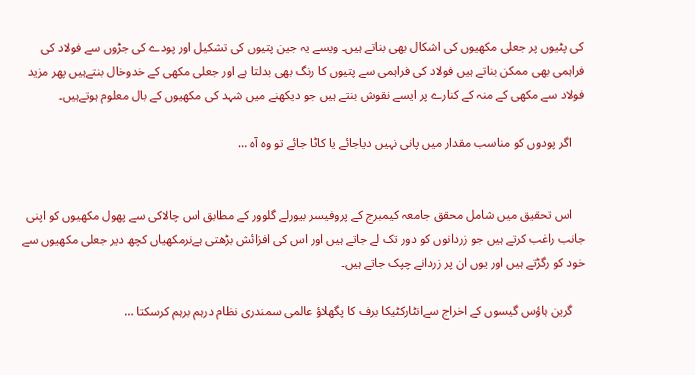کی پٹیوں پر جعلی مکھیوں کی اشکال بھی بناتے ہیں۔ ویسے یہ جین پتیوں کی تشکیل اور پودے کی جڑوں سے فولاد کی فراہمی بھی ممکن بناتے ہیں فولاد کی فراہمی سے پتیوں کا رنگ بھی بدلتا ہے اور جعلی مکھی کے خدوخال بنتےہیں پھر مزید فولاد سے مکھی کے منہ کے کنارے پر ایسے نقوش بنتے ہیں جو دیکھنے میں شہد کی مکھیوں کے بال معلوم ہوتےہیں۔

    اگر پودوں کو مناسب مقدار میں پانی نہیں دیاجائے یا کاٹا جائے تو وہ آہ …


    اس تحقیق میں شامل محقق جامعہ کیمبرج کے پروفیسر بیورلے گلوور کے مطابق اس چالاکی سے پھول مکھیوں کو اپنی جانب راغب کرتے ہیں جو زردانوں کو دور تک لے جاتے ہیں اور اس کی افزائش بڑھتی ہےنرمکھیاں کچھ دیر جعلی مکھیوں سے خود کو رگڑتے ہیں اور یوں ان پر زردانے چپک جاتے ہیں۔

    گرین ہاؤس گیسوں کے اخراج سےانٹارکٹیکا برف کا پگھلاؤ عالمی سمندری نظام درہم برہم کرسکتا …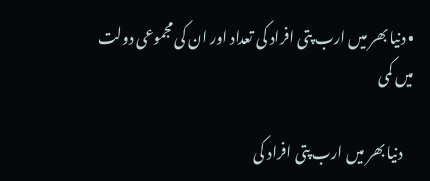• دنیا بھر میں ارب پتی افراد کی تعداد اور ان کی مجموعی دولت میں کمی

    دنیا بھر میں ارب پتی افراد کی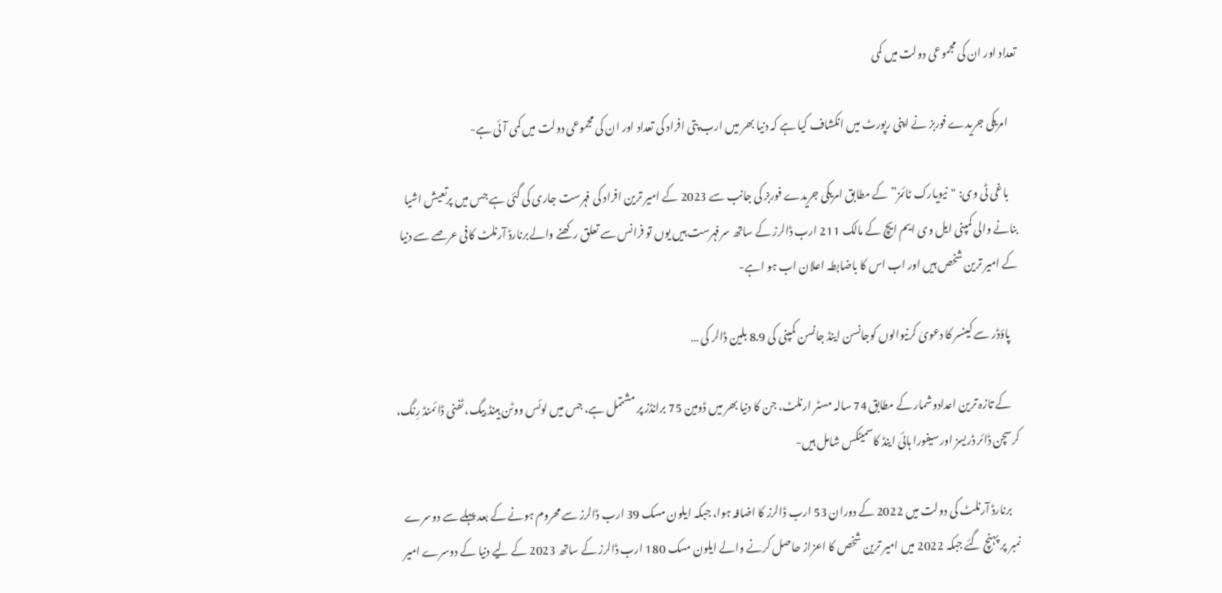تعداد اور ان کی مجموعی دولت میں کمی

    امریکی جریدے فوربز نے اپنی رپورٹ میں انکشاف کیا ہے کہ دنیا بھر میں ارب پتی افراد کی تعداد اور ان کی مجموعی دولت میں کمی آئی ہے-

    باغی ٹی وی: "نیویارک ٹائمز” کے مطابق امریکی جریدے فوربز کی جانب سے 2023 کے امیر ترین افراد کی فہرست جاری کی گئی ہے جس میں پرتعیش اشیا بنانے والی کمپنی ایل وی ایم ایچ کے مالک 211 ارب ڈالرز کے ساتھ سرفہرست ہیں یوں تو فرانس سے تعلق رکھنے والےبرنارڈ آرنلٹ کافی عرصے سے دنیا کے امیر ترین شخص ہیں اور اب اس کا باضابطہ اعلان اب ہو اہے-

    پاؤڈر سے کینسر کا دعویٰ کرنیوالوں کوجانسن اینڈ جانسن کمپنی کی 8.9 بلین ڈالر کی …

    کے تازہ ترین اعدادوشمار کے مطابق 74 سالہ مسٹر ارنلٹ، جن کا دنیا بھر میں ڈومین 75 برانڈز پر مشتمل ہے، جس میں لوئس ووٹن ہینڈ بیگ، ٹفنی ڈائمنڈ رِنگ، کرسچن ڈائر ڈریسز اور سیفورا ہائی اینڈ کاسمیٹکس شامل ہیں-

    برنارڈ آرنلٹ کی دولت میں 2022 کے دوران 53 ارب ڈالرز کا اضافہ ہوا، جبکہ ایلون مسک 39 ارب ڈالرز سے محروم ہونے کے بعد پہلے سے دوسرے نمبر پر پہنچ گئے جبکہ 2022 میں امیر ترین شخص کا اعزاز حاصل کرنے والے ایلون مسک 180 ارب ڈالرز کے ساتھ 2023 کے لیے دنیا کے دوسرے امیر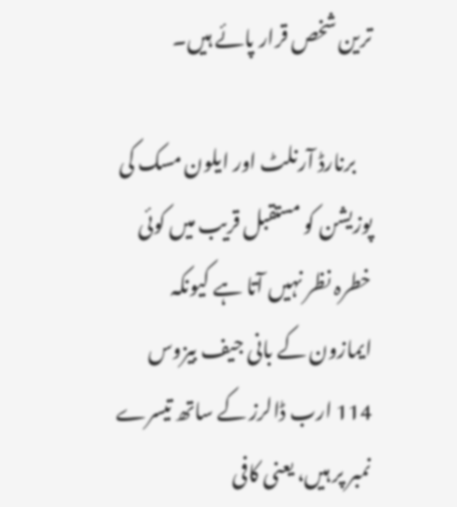ترین شخص قرار پائے ہیں۔

    برنارڈ آرنلٹ اور ایلون مسک کی پوزیشن کو مستقبل قریب میں کوئی خطرہ نظر نہیں آتا ہے کیونکہ ایمازون کے بانی جیف بیزوس 114 ارب ڈالرز کے ساتھ تیسرے نمبر پر ہیں، یعنی کافی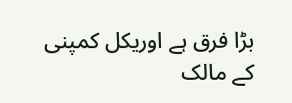بڑا فرق ہے اوریکل کمپنی کے مالک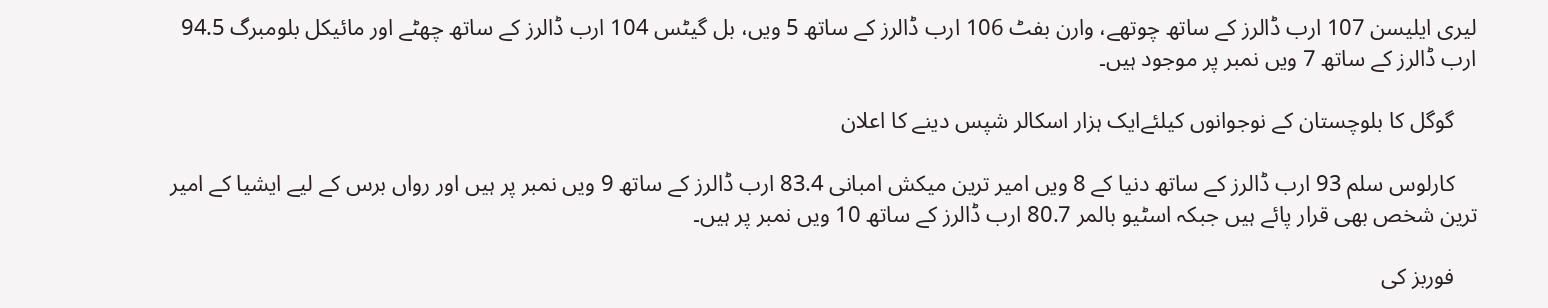لیری ایلیسن 107 ارب ڈالرز کے ساتھ چوتھے، وارن بفٹ 106 ارب ڈالرز کے ساتھ 5 ویں، بل گیٹس 104 ارب ڈالرز کے ساتھ چھٹے اور مائیکل بلومبرگ 94.5 ارب ڈالرز کے ساتھ 7 ویں نمبر پر موجود ہیں۔

    گوگل کا بلوچستان کے نوجوانوں کیلئےایک ہزار اسکالر شپس دینے کا اعلان

    کارلوس سلم 93 ارب ڈالرز کے ساتھ دنیا کے 8 ویں امیر ترین میکش امبانی 83.4 ارب ڈالرز کے ساتھ 9 ویں نمبر پر ہیں اور رواں برس کے لیے ایشیا کے امیر ترین شخص بھی قرار پائے ہیں جبکہ اسٹیو بالمر 80.7 ارب ڈالرز کے ساتھ 10 ویں نمبر پر ہیں۔

    فوربز کی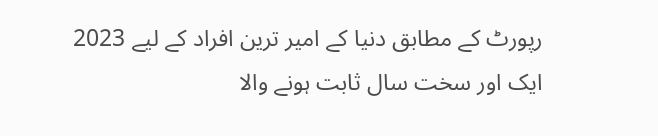رپورٹ کے مطابق دنیا کے امیر ترین افراد کے لیے 2023 ایک اور سخت سال ثابت ہونے والا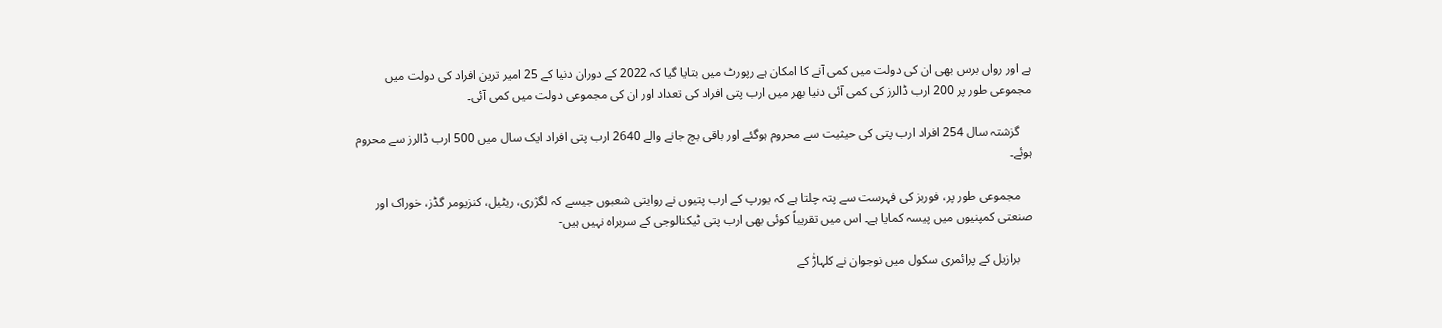ہے اور رواں برس بھی ان کی دولت میں کمی آنے کا امکان ہے رپورٹ میں بتایا گیا کہ 2022 کے دوران دنیا کے 25 امیر ترین افراد کی دولت میں مجموعی طور پر 200 ارب ڈالرز کی کمی آئی دنیا بھر میں ارب پتی افراد کی تعداد اور ان کی مجموعی دولت میں کمی آئی۔

    گزشتہ سال 254 افراد ارب پتی کی حیثیت سے محروم ہوگئے اور باقی بچ جانے والے 2640 ارب پتی افراد ایک سال میں 500 ارب ڈالرز سے محروم ہوئے۔

    مجموعی طور پر، فوربز کی فہرست سے پتہ چلتا ہے کہ یورپ کے ارب پتیوں نے روایتی شعبوں جیسے کہ لگژری، ریٹیل، کنزیومر گڈز، خوراک اور صنعتی کمپنیوں میں پیسہ کمایا ہے۔ اس میں تقریباً کوئی بھی ارب پتی ٹیکنالوجی کے سربراہ نہیں ہیں-

    برازیل کے پرائمری سکول میں نوجوان نے کلہاڑٰ کے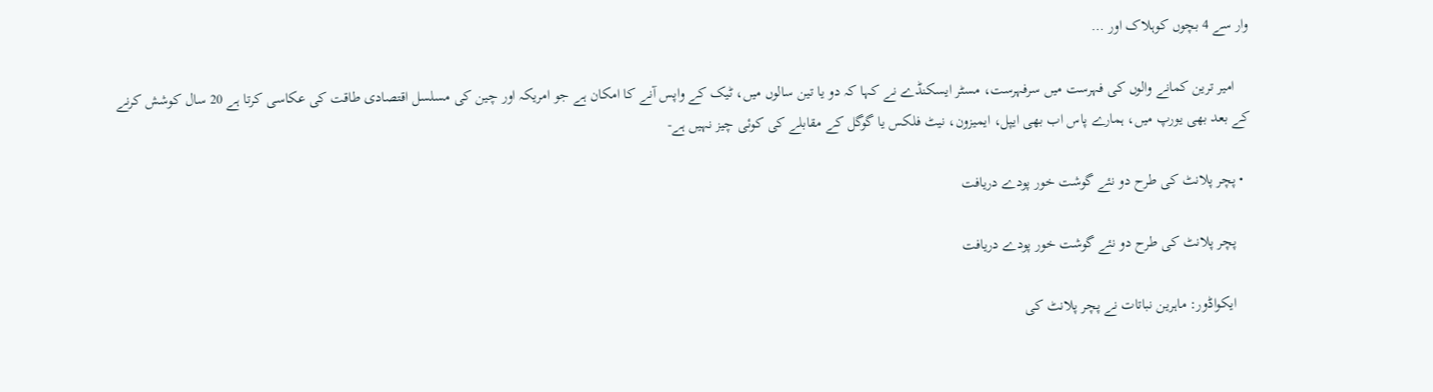وار سے 4 بچوں کوہلاک اور …

    امیر ترین کمانے والوں کی فہرست میں سرفہرست، مسٹر ایسکنڈے نے کہا کہ دو یا تین سالوں میں، ٹیک کے واپس آنے کا امکان ہے جو امریکہ اور چین کی مسلسل اقتصادی طاقت کی عکاسی کرتا ہے 20 سال کوشش کرنے کے بعد بھی یورپ میں، ہمارے پاس اب بھی ایپل، ایمیزون، نیٹ فلکس یا گوگل کے مقابلے کی کوئی چیز نہیں ہے-

  • پچر پلانٹ کی طرح دو نئے گوشت خور پودے دریافت

    پچر پلانٹ کی طرح دو نئے گوشت خور پودے دریافت

    ایکواڈور: ماہرین نباتات نے پچر پلانٹ کی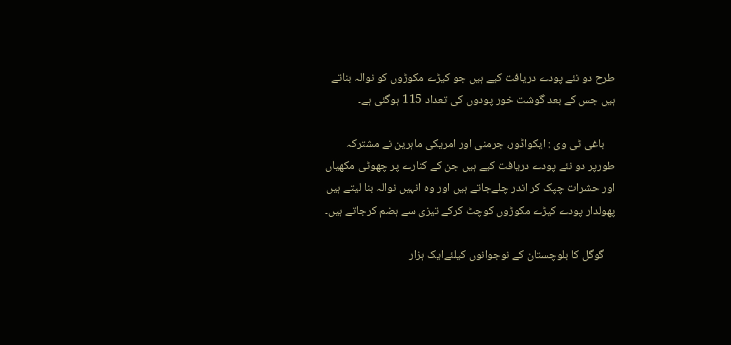طرح دو نئے پودے دریافت کیے ہیں جو کیڑے مکوڑوں کو نوالہ بناتے ہیں جس کے بعد گوشت خور پودوں کی تعداد 115 ہوگئی ہے۔

    باغی ٹی وی : ایکواڈور، جرمنی اور امریکی ماہرین نے مشترکہ طورپر دو نئے پودے دریافت کیے ہیں جن کے کنارے پر چھوٹی مکھیاں اور حشرات چپک کر اندر چلےجاتے ہیں اور وہ انہیں نوالہ بنا لیتے ہیں پھولدار پودے کیڑے مکوڑوں کوچٹ کرکے تیزی سے ہضم کرجاتے ہیں۔

    گوگل کا بلوچستان کے نوجوانوں کیلئےایک ہزار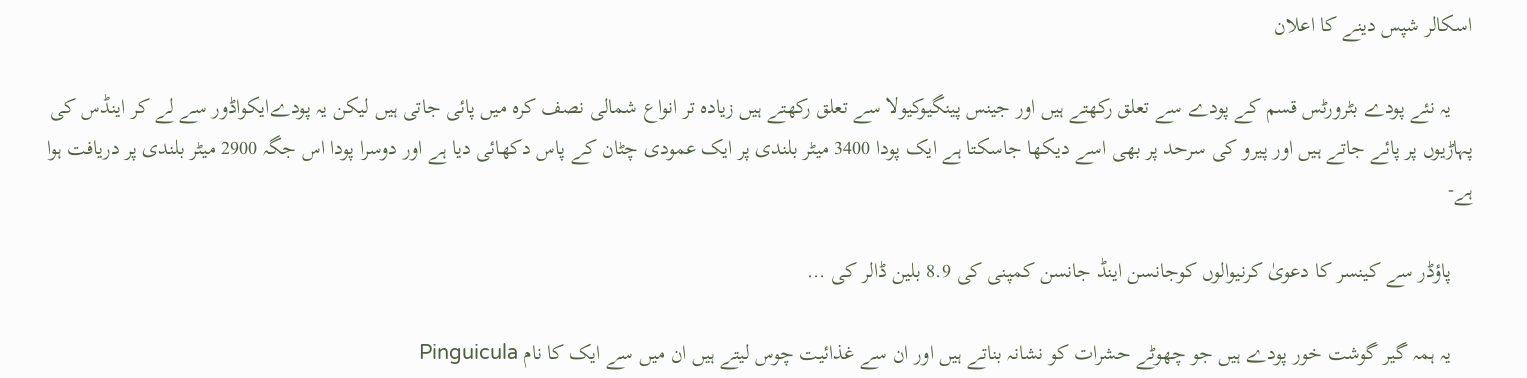اسکالر شپس دینے کا اعلان

    یہ نئے پودے بٹرورٹس قسم کے پودے سے تعلق رکھتے ہیں اور جینس پینگیوکیولا سے تعلق رکھتے ہیں زیادہ تر انواع شمالی نصف کرہ میں پائی جاتی ہیں لیکن یہ پودےایکواڈور سے لے کر اینڈس کی پہاڑیوں پر پائے جاتے ہیں اور پیرو کی سرحد پر بھی اسے دیکھا جاسکتا ہے ایک پودا 3400 میٹر بلندی پر ایک عمودی چٹان کے پاس دکھائی دیا ہے اور دوسرا پودا اس جگہ 2900 میٹر بلندی پر دریافت ہوا ہے-

    پاؤڈر سے کینسر کا دعویٰ کرنیوالوں کوجانسن اینڈ جانسن کمپنی کی 8.9 بلین ڈالر کی …

    یہ ہمہ گیر گوشت خور پودے ہیں جو چھوٹے حشرات کو نشانہ بناتے ہیں اور ان سے غذائیت چوس لیتے ہیں ان میں سے ایک کا نام Pinguicula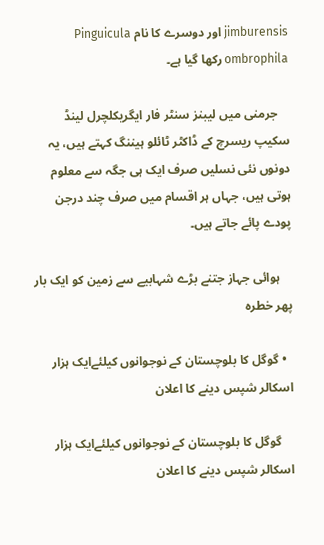jimburensis اور دوسرے کا نام Pinguicula ombrophila رکھا گیا ہے۔

    جرمنی میں لیبنز سنٹر فار ایگریکلچرل لینڈ سکیپ ریسرچ کے ڈاکٹر ٹائلو ہیننگ کہتے ہیں، یہ دونوں نئی نسلیں صرف ایک ہی جگہ سے معلوم ہوتی ہیں، جہاں ہر اقسام میں صرف چند درجن پودے پائے جاتے ہیں۔

    ہوائی جہاز جتنے بڑے شہابیے سے زمین کو ایک بار پھر خطرہ

  • گوگل کا بلوچستان کے نوجوانوں کیلئےایک ہزار اسکالر شپس دینے کا اعلان

    گوگل کا بلوچستان کے نوجوانوں کیلئےایک ہزار اسکالر شپس دینے کا اعلان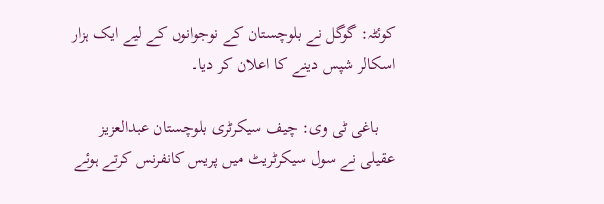کوئٹہ: گوگل نے بلوچستان کے نوجوانوں کے لیے ایک ہزار اسکالر شپس دینے کا اعلان کر دیا۔

    باغی ٹی وی: چیف سیکرٹری بلوچستان عبدالعزیز عقیلی نے سول سیکرٹریٹ میں پریس کانفرنس کرتے ہوئے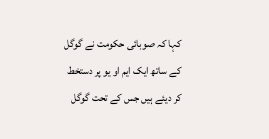کہا کہ صوبائی حکومت نے گوگل کے ساتھ ایک ایم او یو پر دستخط کر دیئے ہیں جس کے تحت گوگل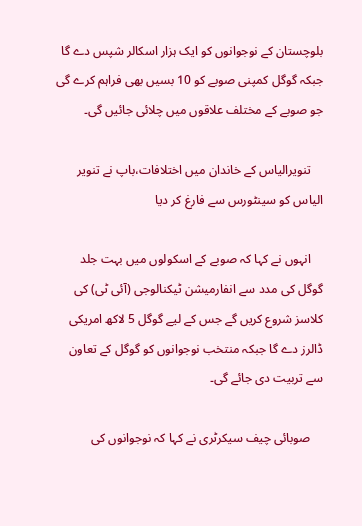بلوچستان کے نوجوانوں کو ایک ہزار اسکالر شپس دے گا جبکہ گوگل کمپنی صوبے کو 10 بسیں بھی فراہم کرے گی جو صوبے کے مختلف علاقوں میں چلائی جائیں گی۔

    تنویرالیاس کے خاندان میں اختلافات،باپ نے تنویر الیاس کو سینٹورس سے فارغ کر دیا

    انہوں نے کہا کہ صوبے کے اسکولوں میں بہت جلد گوگل کی مدد سے انفارمیشن ٹیکنالوجی (آئی ٹی) کی کلاسز شروع کریں گے جس کے لیے گوگل 5 لاکھ امریکی ڈالرز دے گا جبکہ منتخب نوجوانوں کو گوگل کے تعاون سے تربیت دی جائے گی۔

    صوبائی چیف سیکرٹری نے کہا کہ نوجوانوں کی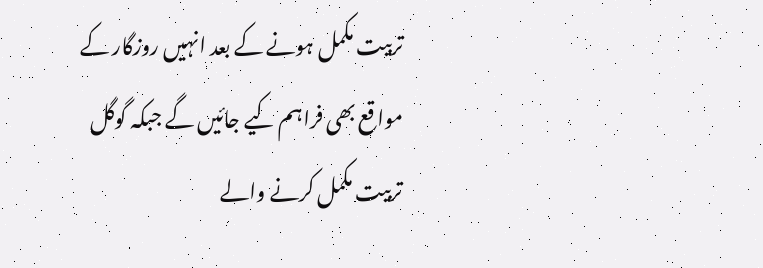تربیت مکمل ہونے کے بعد انہیں روزگار کے مواقع بھی فراہم کیے جائیں گے جبکہ گوگل تربیت مکمل کرنے والے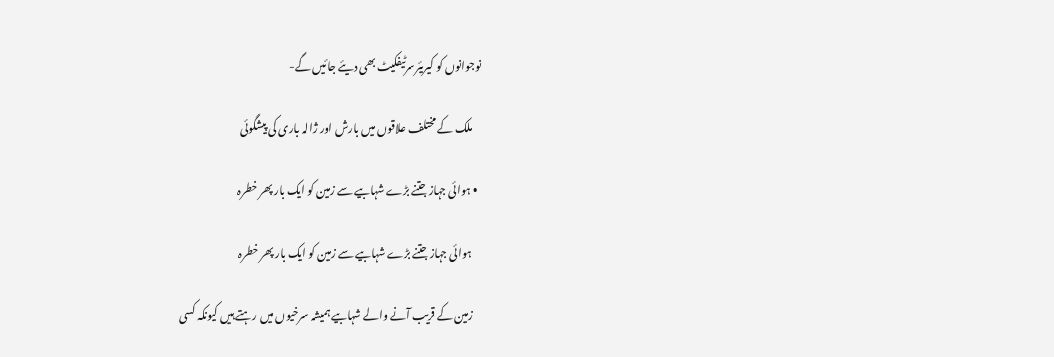نوجوانوں کو کیریئرسرٹیفکیٹ بھی دیئے جائیں گے-

    ملک کے مختلف علاقوں میں بارش اور ژالہ باری کی پیشگوئی

  • ہوائی جہاز جتنے بڑے شہابیے سے زمین کو ایک بار پھر خطرہ

    ہوائی جہاز جتنے بڑے شہابیے سے زمین کو ایک بار پھر خطرہ

    زمین کے قریب آنے والے شہابیے ہمیشہ سرخیوں میں رہتے ہیں کیونکہ کسی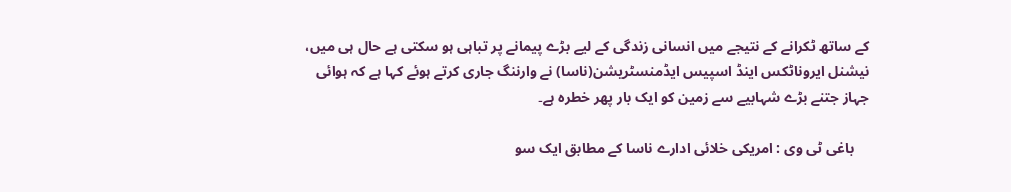کے ساتھ ٹکرانے کے نتیجے میں انسانی زندگی کے لیے بڑے پیمانے پر تباہی ہو سکتی ہے حال ہی میں، نیشنل ایروناٹکس اینڈ اسپیس ایڈمنسٹریشن(ناسا) نے وارننگ جاری کرتے ہوئے کہا ہے کہ ہوائی جہاز جتنے بڑے شہابیے سے زمین کو ایک بار پھر خطرہ ہے۔

    باغی ٹی وی : امریکی خلائی ادارے ناسا کے مطابق ایک سو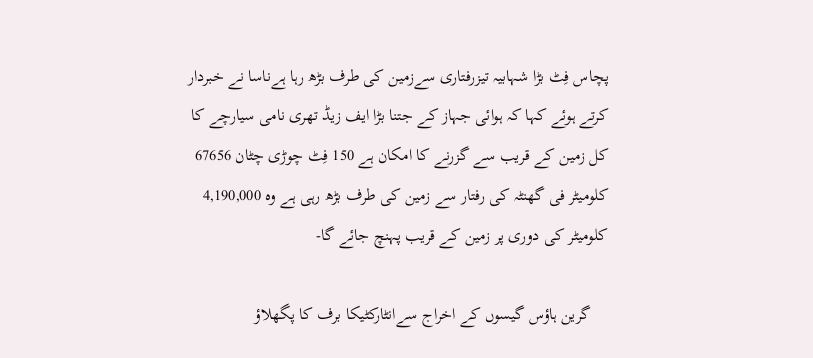پچاس فِٹ بڑا شہابیہ تیزرفتاری سےزمین کی طرف بڑھ رہا ہےناسا نے خبردار کرتے ہوئے کہا کہ ہوائی جہاز کے جتنا بڑا ایف زیڈ تھری نامی سیارچے کا کل زمین کے قریب سے گزرنے کا امکان ہے 150 فِٹ چوڑی چٹان 67656 کلومیٹر فی گھنٹہ کی رفتار سے زمین کی طرف بڑھ رہی ہے وہ 4,190,000 کلومیٹر کی دوری پر زمین کے قریب پہنچ جائے گا-

    گرین ہاؤس گیسوں کے اخراج سےانٹارکٹیکا برف کا پگھلاؤ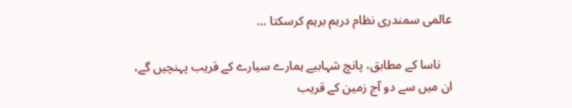عالمی سمندری نظام درہم برہم کرسکتا …

    ناسا کے مطابق، پانچ شہابیے ہمارے سیارے کے قریب پہنچیں گے، ان میں سے دو آج زمین کے قریب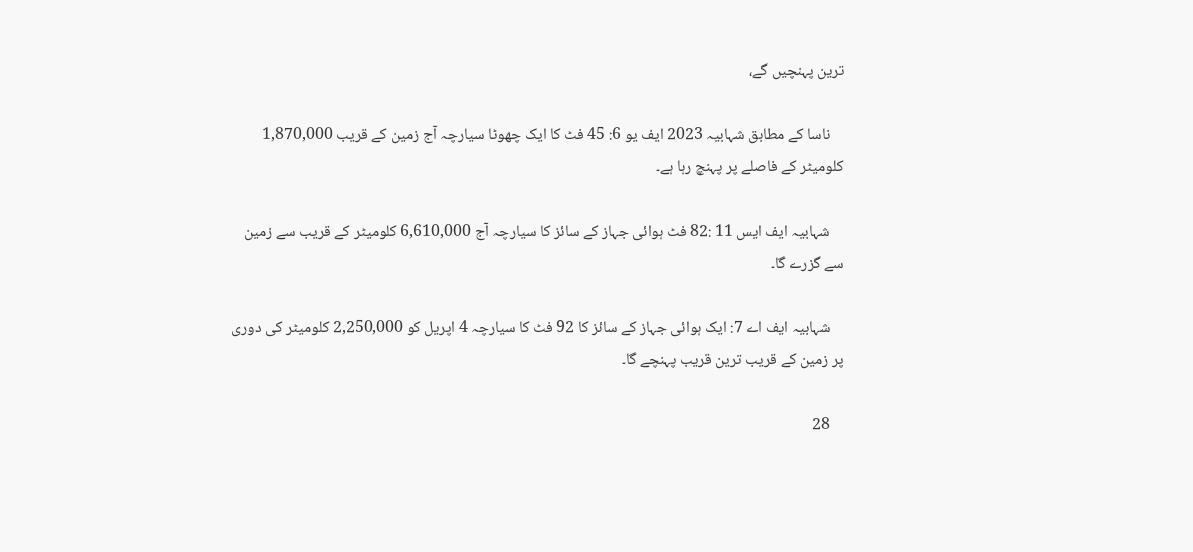ترین پہنچیں گے،

    ناسا کے مطابق شہابیہ 2023 ایف یو 6: 45 فٹ کا ایک چھوٹا سیارچہ آج زمین کے قریب 1,870,000 کلومیٹر کے فاصلے پر پہنچ رہا ہے۔

    شہابیہ ایف ایس 11 :82 فٹ ہوائی جہاز کے سائز کا سیارچہ آج 6,610,000 کلومیٹر کے قریب سے زمین سے گزرے گا۔

    شہابیہ ایف اے 7: ایک ہوائی جہاز کے سائز کا 92 فٹ کا سیارچہ 4 اپریل کو 2,250,000 کلومیٹر کی دوری پر زمین کے قریب ترین قریب پہنچے گا۔

    28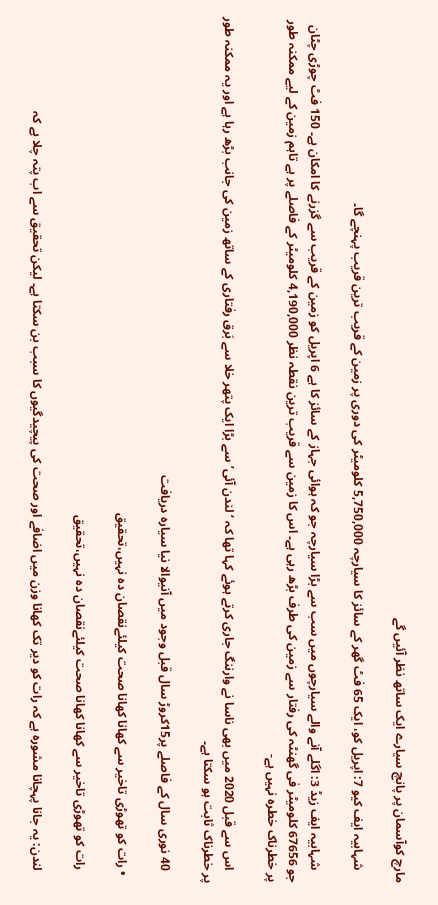مارچ کوآسمان پر پانچ سیارے ایک ساتھ نظر آئیں گے

    شہابیہ ایف کیو 7: اپریل کو، ایک 65 فٹ گھر کے سائز کا سیارچہ 5,750,000 کلومیٹر کی دوری پر زمین کے قریب ترین قریب پہنچے گا۔

    شہابیہ ایف زیڈ 3: اگلے آنے والے سیارچوں میں سب سے بڑا سیارچہ جو کہ ہوائی جہاز کے سائز کا ہے 6 اپریل کو زمین کے قریب سے گزرنے کا امکان ہے۔ 150 فٹ چوڑی چٹان جو 67656 کلومیٹر فی گھنٹہ کی رفتار سے زمین کی طرف بڑھ رہی ہے۔ اس کا زمین سے قریب ترین نقطہ نظر 4,190,000 کلومیٹر کے فاصلے پر ہے تاہم زمین کے لیے ممکنہ طور پر خطرناک خطرہ نہیں ہے-

    اس سے قبل 2020 میں بھی ناسا نے وارننگ جاری کرتے ہوئے کہا تھا کہ ‘لندن آئی’ سے بڑا ایک پتھر خلا سے بَرق رفتاری کے ساتھ زمین کی جانب بڑھ رہا ہے اور یہ ممکنہ طور پر خطرناک ثابت ہو سکتا ہے۔

    40 نوری سال کے فاصلے پر15کروڑ سال قبل وجود میں آنیوالا نیا سیارہ دریافت

  • رات کو تھوڑی تاخیر سے کھانا کھانا صحت کیلئےنقصان دہ نہیں،تحقیق

    رات کو تھوڑی تاخیر سے کھانا کھانا صحت کیلئےنقصان دہ نہیں،تحقیق

    لندن: یہ جانا پہچانا مشورہ ہے کہ رات کو دیر تک کھانا وزن میں اضافے اور صحت کی پیچیدگیوں کا سبب بن سکتا ہے۔ لیکن تحقیق سے اب پتہ چلا ہے کہ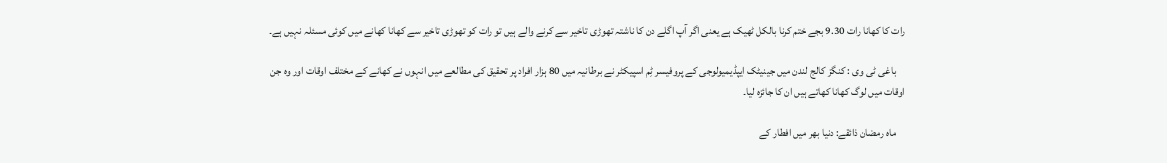رات کا کھانا رات 9.30 بجے ختم کرنا بالکل ٹھیک ہے یعنی اگر آپ اگلے دن کا ناشتہ تھوڑی تاخیر سے کرنے والے ہیں تو رات کو تھوڑی تاخیر سے کھانا کھانے میں کوئی مسئلہ نہیں ہے۔

    باغی ٹی وی : کنگز کالج لندن میں جینیٹک ایپڈیمیولوجی کے پروفیسر ٹِم اسپیکٹر نے برطانیہ میں 80 ہزار افراد پر تحقیق کی مطالعے میں انہوں نے کھانے کے مختلف اوقات اور وہ جن اوقات میں لوگ کھانا کھاتے ہیں ان کا جائزہ لیا۔

    ماہ رمضان ذائقے: دنیا بھر میں افطار کے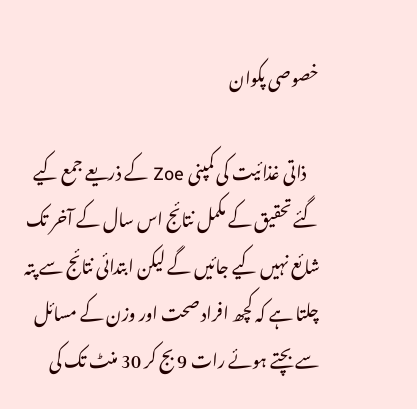خصوصی پکوان

    ذاتی غذائیت کی کمپنی Zoe کے ذریعے جمع کیے گئے تحقیق کے مکمل نتائج اس سال کے آخر تک شائع نہیں کیے جائیں گے لیکن ابتدائی نتائج سے پتہ چلتا ہے کہ کچھ افراد صحت اور وزن کے مسائل سے بچتے ہوئے رات 9 بج کر 30 منٹ تک کی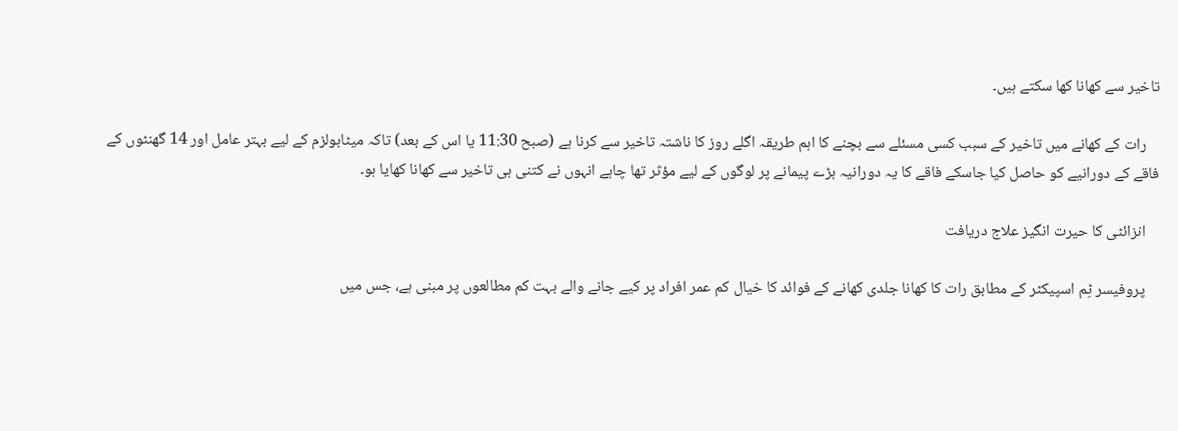تاخیر سے کھانا کھا سکتے ہیں۔

    رات کے کھانے میں تاخیر کے سبب کسی مسئلے سے بچنے کا اہم طریقہ اگلے روز کا ناشتہ تاخیر سے کرنا ہے (صبح 11:30 یا اس کے بعد) تاکہ میٹابولزم کے لیے بہتر عامل اور 14 گھنٹوں کے فاقے کے دورانیے کو حاصل کیا جاسکے فاقے کا یہ دورانیہ بڑے پیمانے پر لوگوں کے لیے مؤثر تھا چاہے انہوں نے کتنی ہی تاخیر سے کھانا کھایا ہو۔

    انزائٹی کا حیرت انگیز علاج دریافت

    پروفیسر ٹِم اسپیکٹر کے مطابق رات کا کھانا جلدی کھانے کے فوائد کا خیال کم عمر افراد پر کیے جانے والے بہت کم مطالعوں پر مبنی ہے، جس میں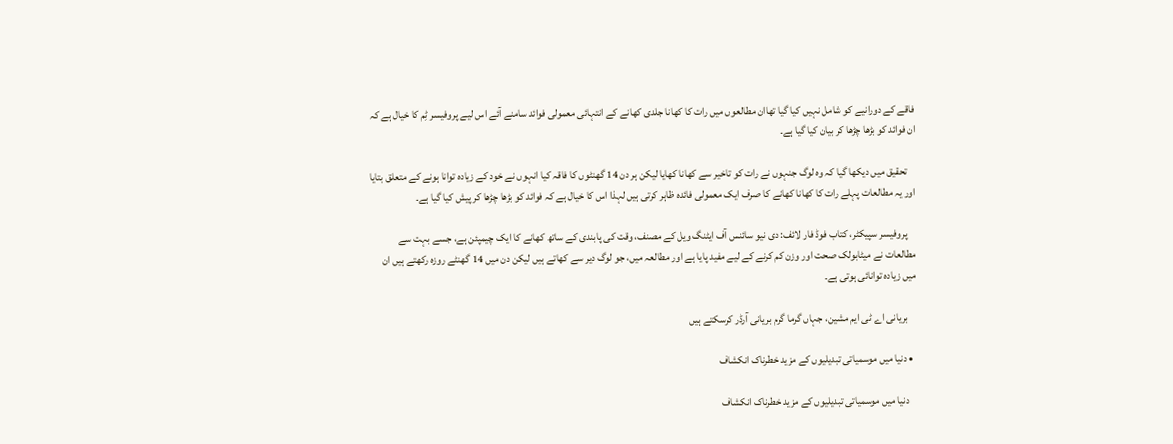فاقے کے دورانیے کو شامل نہیں کیا گیا تھاان مطالعوں میں رات کا کھانا جلدی کھانے کے انتہائی معمولی فوائد سامنے آئے اس لیے پروفیسر ٹِم کا خیال ہے کہ ان فوائد کو بڑھا چڑھا کر بیان کیا گیا ہے۔

    تحقیق میں دیکھا گیا کہ وہ لوگ جنہوں نے رات کو تاخیر سے کھانا کھایا لیکن ہر دن 14 گھنٹوں کا فاقہ کیا انہوں نے خود کے زیادہ توانا ہونے کے متعلق بتایا اور یہ مطالعات پہلے رات کا کھانا کھانے کا صرف ایک معمولی فائدہ ظاہر کرتی ہیں لہذا اس کا خیال ہے کہ فوائد کو بڑھا چڑھا کر پیش کیا گیا ہے۔

    پروفیسر سپیکٹر، کتاب فوڈ فار لائف: دی نیو سائنس آف ایٹنگ ویل کے مصنف، وقت کی پابندی کے ساتھ کھانے کا ایک چیمپئن ہے، جسے بہت سے مطالعات نے میٹابولک صحت اور وزن کم کرنے کے لیے مفید پایا ہے اور مطالعہ میں، جو لوگ دیر سے کھاتے ہیں لیکن دن میں 14 گھنٹے روزہ رکھتے ہیں ان میں زیادہ توانائی ہوتی ہے۔

    بریانی اے ٹی ایم مشین، جہاں گرما گرم بریانی آرڈر کرسکتے ہیں

  • دنیا میں موسمیاتی تبدیلیوں کے مزید خطرناک انکشاف

    دنیا میں موسمیاتی تبدیلیوں کے مزید خطرناک انکشاف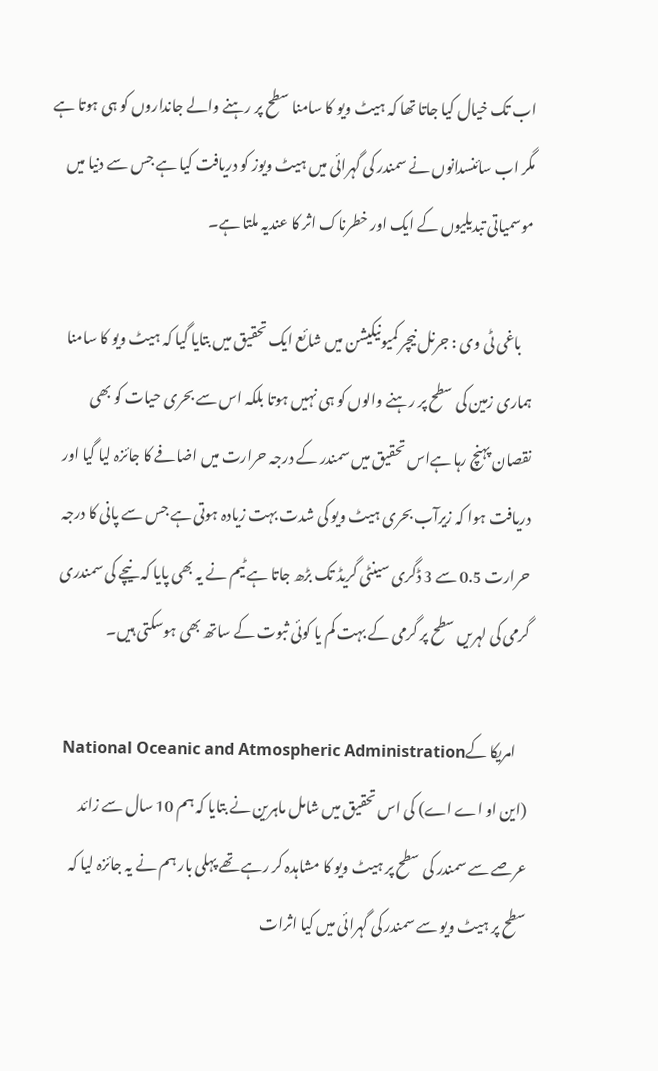اب تک خیال کیا جاتا تھا کہ ہیٹ ویو کا سامنا سطح پر رہنے والے جانداروں کو ہی ہوتا ہے مگر اب سائنسدانوں نے سمندر کی گہرائی میں ہیٹ ویوز کو دریافت کیا ہے جس سے دنیا میں موسمیاتی تبدیلیوں کے ایک اور خطرناک اثر کا عندیہ ملتا ہے۔

    باغی ٹی وی : جرنل نیچر کمیونیکیشن میں شائع ایک تحقیق میں بتایا گیا کہ ہیٹ ویو کا سامنا ہماری زمین کی سطح پر رہنے والوں کو ہی نہیں ہوتا بلکہ اس سے بحری حیات کو بھی نقصان پہنچ رہا ہےاس تحقیق میں سمندر کے درجہ حرارت میں اضافے کا جائزہ لیا گیا اور دریافت ہوا کہ زیرآب بحری ہیٹ ویو کی شدت بہت زیادہ ہوتی ہے جس سے پانی کا درجہ حرارت 0.5 سے 3 ڈگری سینٹی گریڈ تک بڑھ جاتا ہے ٹیم نے یہ بھی پایا کہ نیچے کی سمندری گرمی کی لہریں سطح پر گرمی کے بہت کم یا کوئی ثبوت کے ساتھ بھی ہوسکتی ہیں۔

    امریکا کےNational Oceanic and Atmospheric Administration (این او اے اے) کی اس تحقیق میں شامل ماہرین نے بتایا کہ ہم 10 سال سے زائد عرصے سے سمندر کی سطح پر ہیٹ ویو کا مشاہدہ کر رہے تھے پہلی بار ہم نے یہ جائزہ لیا کہ سطح پر ہیٹ ویو سے سمندر کی گہرائی میں کیا اثرات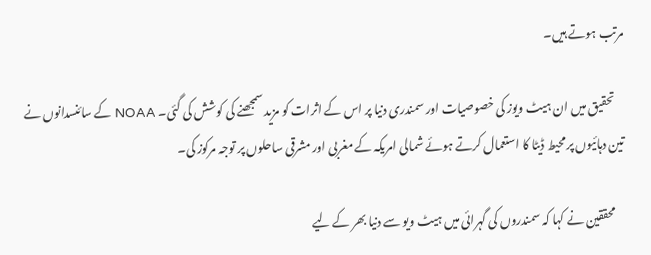مرتب ہوتے ہیں۔

    تحقیق میں ان ہیٹ ویوز کی خصوصیات اور سمندری دنیا پر اس کے اثرات کو مزید سمجھنے کی کوشش کی گئی۔ NOAA کے سائنسدانوں نے تین دہائیوں پر محیط ڈیٹا کا استعمال کرتے ہوئے شمالی امریکہ کے مغربی اور مشرقی ساحلوں پر توجہ مرکوز کی۔

    محققین نے کہا کہ سمندروں کی گہرائی میں ہیٹ ویو سے دنیا بھر کے لیے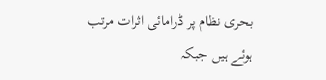بحری نظام پر ڈرامائی اثرات مرتب ہوئے ہیں جبکہ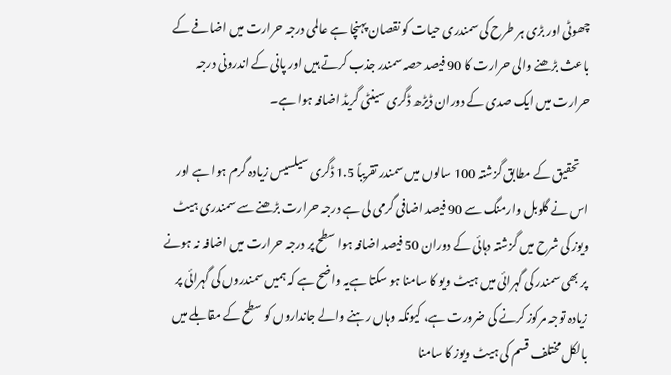چھوٹی اور بڑی ہر طرح کی سمندری حیات کو نقصان پہنچا ہے عالمی درجہ حرارت میں اضافے کے باعث بڑھنے والی حرارت کا 90 فیصد حصہ سمندر جذب کرتے ہیں اور پانی کے اندرونی درجہ حرارت میں ایک صدی کے دوران ڈیڑھ ڈگری سینٹی گریڈ اضافہ ہوا ہے۔

    تحقیق کے مطابق گزشتہ 100 سالوں میں سمندر تقریباً 1.5 ڈگری سیلسیس زیادہ گرم ہوا ہے اور اس نے گلوبل وارمنگ سے 90 فیصد اضافی گرمی لی ہے درجہ حرارت بڑھنے سے سمندری ہیٹ ویوز کی شرح میں گزشتہ دہائی کے دوران 50 فیصد اضافہ ہوا سطح پر درجہ حرارت میں اضافہ نہ ہونے پر بھی سمندر کی گہرائی میں ہیٹ ویو کا سامنا ہو سکتا ہےیہ واضح ہے کہ ہمیں سمندروں کی گہرائی پر زیادہ توجہ مرکوز کرنے کی ضرورت ہے، کیونکہ وہاں رہنے والے جانداروں کو سطح کے مقابلے میں بالکل مختلف قسم کی ہیٹ ویوز کا سامنا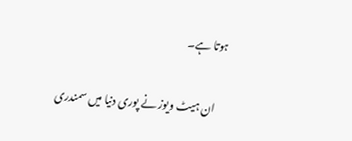ہوتا ہے۔

    ان ہیٹ ویوز نے پوری دنیا میں سمندری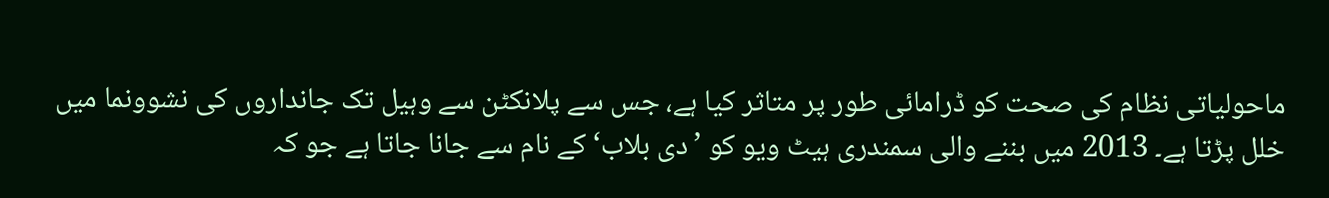ماحولیاتی نظام کی صحت کو ڈرامائی طور پر متاثر کیا ہے، جس سے پلانکٹن سے وہیل تک جانداروں کی نشوونما میں خلل پڑتا ہے۔ 2013 میں بننے والی سمندری ہیٹ ویو کو ’دی بلاب‘ کے نام سے جانا جاتا ہے جو کہ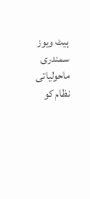ہیٹ ویوز سمندری ماحولیاتی نظام کو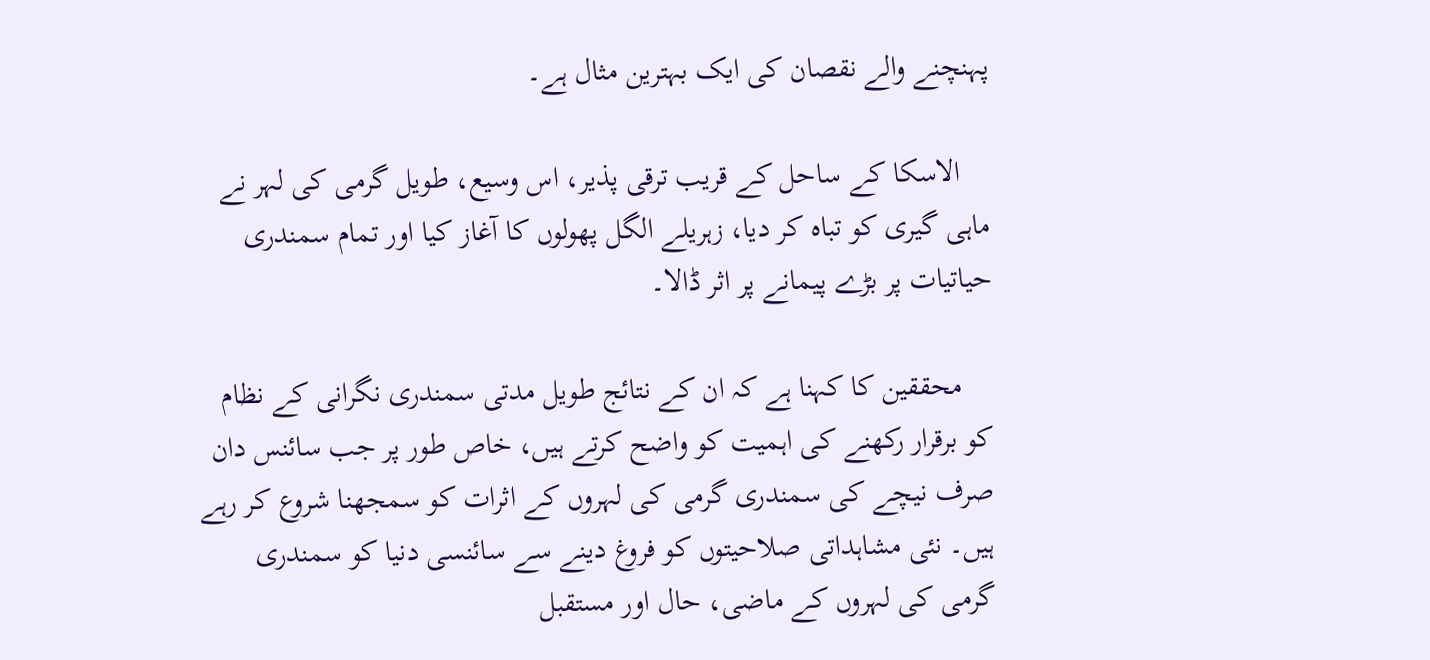پہنچنے والے نقصان کی ایک بہترین مثال ہے۔

    الاسکا کے ساحل کے قریب ترقی پذیر، اس وسیع، طویل گرمی کی لہر نے ماہی گیری کو تباہ کر دیا، زہریلے الگل پھولوں کا آغاز کیا اور تمام سمندری حیاتیات پر بڑے پیمانے پر اثر ڈالا۔

    محققین کا کہنا ہے کہ ان کے نتائج طویل مدتی سمندری نگرانی کے نظام کو برقرار رکھنے کی اہمیت کو واضح کرتے ہیں، خاص طور پر جب سائنس دان صرف نیچے کی سمندری گرمی کی لہروں کے اثرات کو سمجھنا شروع کر رہے ہیں۔ نئی مشاہداتی صلاحیتوں کو فروغ دینے سے سائنسی دنیا کو سمندری گرمی کی لہروں کے ماضی، حال اور مستقبل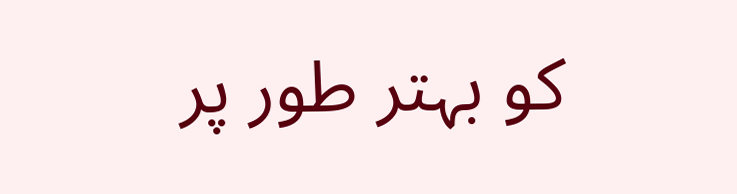کو بہتر طور پر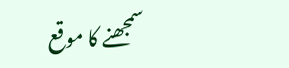سمجھنے کا موقع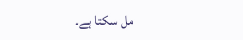مل سکتا ہے۔